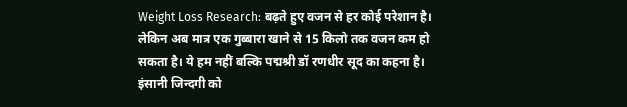Weight Loss Research: बढ़ते हुए वजन से हर कोई परेशान है। लेकिन अब मात्र एक गुब्बारा खाने से 15 किलो तक वजन कम हो सकता है। ये हम नहीं बल्कि पद्मश्री डॉ रणधीर सूद का कहना है।
इंसानी जिन्दगी को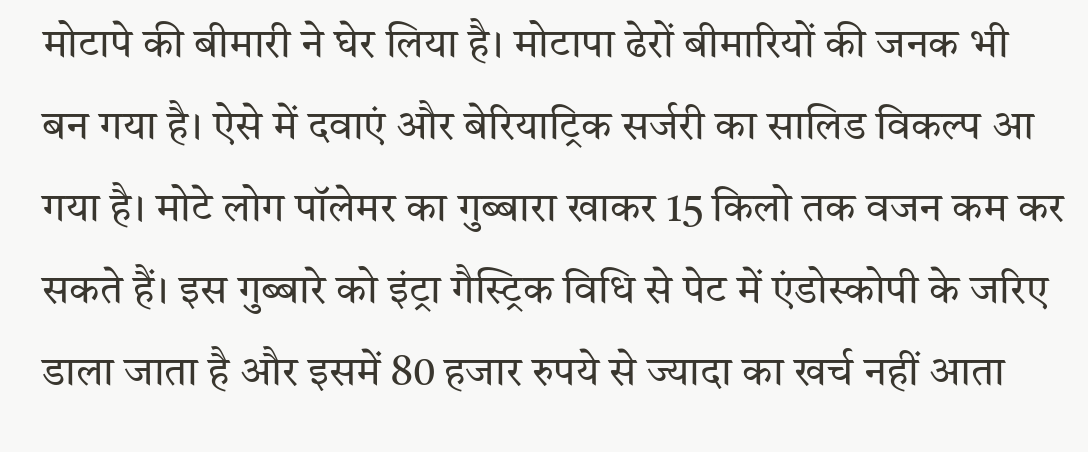मोटापे की बीमारी ने घेर लिया है। मोटापा ढेरों बीमारियों की जनक भी बन गया है। ऐसे में दवाएं और बेरियाट्रिक सर्जरी का सालिड विकल्प आ गया है। मोटे लोग पॉलेमर का गुब्बारा खाकर 15 किलो तक वजन कम कर सकते हैं। इस गुब्बारे को इंट्रा गैस्ट्रिक विधि से पेट में एंडोस्कोपी के जरिए डाला जाता है और इसमें 80 हजार रुपये से ज्यादा का खर्च नहीं आता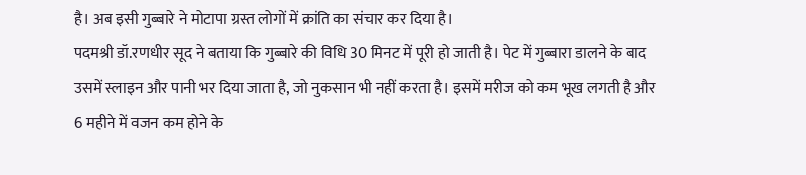है। अब इसी गुब्बारे ने मोटापा ग्रस्त लोगों में क्रांति का संचार कर दिया है।
पदमश्री डॉ.रणधीर सूद ने बताया कि गुब्बारे की विधि 30 मिनट में पूरी हो जाती है। पेट में गुब्बारा डालने के बाद उसमें स्लाइन और पानी भर दिया जाता है, जो नुकसान भी नहीं करता है। इसमें मरीज को कम भूख लगती है और 6 महीने में वजन कम होने के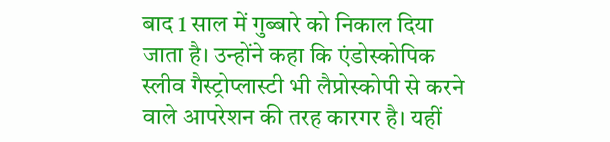बाद 1 साल में गुब्बारे को निकाल दिया जाता है। उन्होंने कहा कि एंडोस्कोपिक स्लीव गैस्ट्रोप्लास्टी भी लैप्रोस्कोपी से करने वाले आपरेशन की तरह कारगर है। यहीं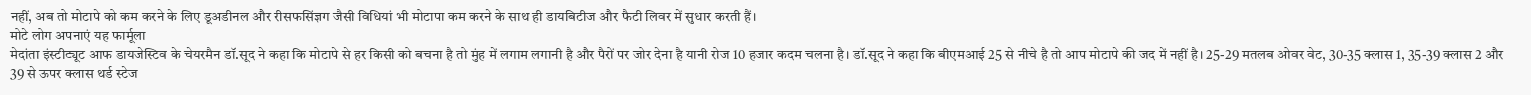नहीं, अब तो मोटापे को कम करने के लिए डूअडीनल और रीसफसिंज्ञग जैसी विधियां भी मोटापा कम करने के साथ ही डायबिटीज और फैटी लिवर में सुधार करती हैं।
मोटे लोग अपनाएं यह फार्मूला
मेदांता इंस्टीट्यूट आफ डायजेस्टिव के चेयरमैन डॉ.सूद ने कहा कि मोटापे से हर किसी को बचना है तो मुंह में लगाम लगानी है और पैरों पर जोर देना है यानी रोज 10 हजार कदम चलना है। डॉ.सूद ने कहा कि बीएमआई 25 से नीचे है तो आप मोटापे की जद में नहीं है। 25-29 मतलब ओवर वेट, 30-35 क्लास 1, 35-39 क्लास 2 और 39 से ऊपर क्लास थर्ड स्टेज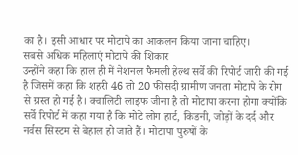का है। इसी आधार पर मोटापे का आकलन किया जाना चाहिए।
सबसे अधिक महिलाएं मोटापे की शिकार
उन्होंने कहा कि हाल ही में नेशनल फैमली हेल्थ सर्वे की रिपोर्ट जारी की गई है जिसमें कहा कि शहरी 46 तो 20 फीसदी ग्रामीण जनता मोटापे के रोग से ग्रस्त हो गई है। क्वालिटी लाइफ जीना है तो मोटापा करना होगा क्योंकि सर्वे रिपोर्ट में कहा गया है कि मोटे लोग हार्ट, किडनी, जोड़ों के दर्द और नर्वस सिस्टम से बेहाल हो जाते हैं। मोटापा पुरुषों के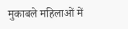मुकाबले महिलाओं में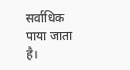सर्वाधिक पाया जाता है।